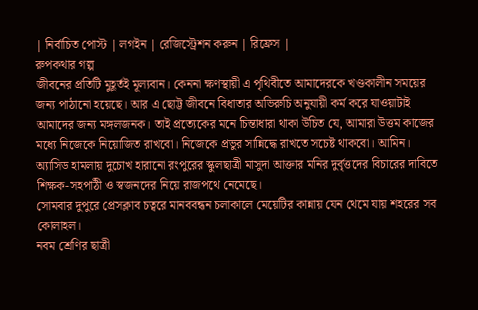| নির্বাচিত পোস্ট | লগইন | রেজিস্ট্রেশন করুন | রিফ্রেস |
রুপকথার গল্প
জীবনের প্রতিটি মুহূর্তই মূল্যবান। কেননা ক্ষণস্থায়ী এ পৃথিবীতে আমাদেরকে খণ্ডকালীন সময়ের জন্য পাঠানো হয়েছে। আর এ ছোট্ট জীবনে বিধাতার অভিরুচি অনুযায়ী কর্ম করে যাওয়াটাই আমাদের জন্য মঙ্গলজনক। তাই প্রত্যেকের মনে চিন্তাধারা থাকা উচিত যে, আমারা উত্তম কাজের মধ্যে নিজেকে নিয়োজিত রাখবো। নিজেকে প্রভুর সান্নিদ্ধে রাখতে সচেষ্ট থাকবো। আমিন।
অ্যাসিড হামলায় দুচোখ হারানো রংপুরের স্কুলছাত্রী মাসুদা আক্তার মনির দুর্বৃত্তদের বিচারের দাবিতে শিক্ষক-সহপাঠী ও স্বজনদের নিয়ে রাজপথে নেমেছে।
সোমবার দুপুরে প্রেসক্লাব চত্বরে মানববন্ধন চলাকালে মেয়েটির কান্নায় যেন থেমে যায় শহরের সব কোলাহল।
নবম শ্রেণির ছাত্রী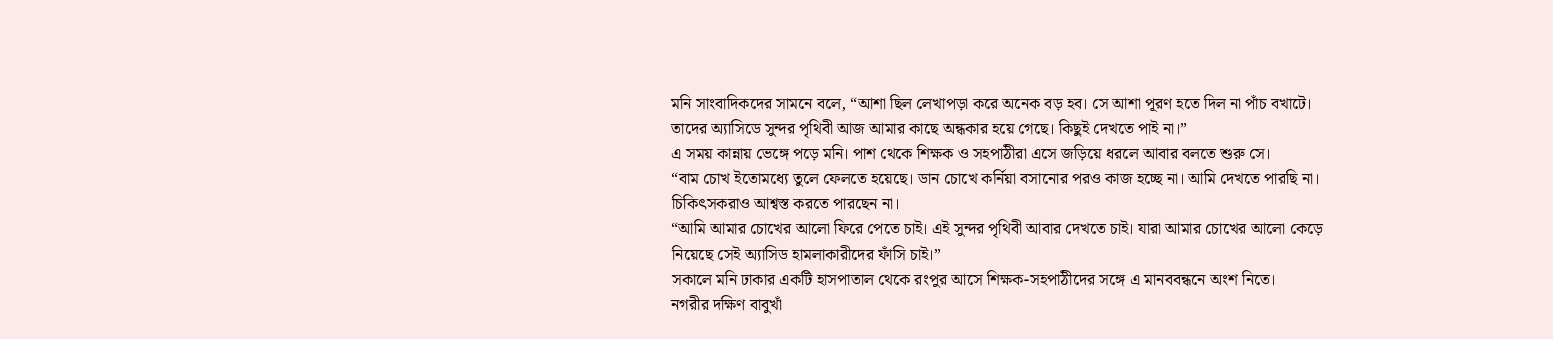মনি সাংবাদিকদের সামনে বলে, “আশা ছিল লেখাপড়া করে অনেক বড় হব। সে আশা পূরণ হতে দিল না পাঁচ বখাটে। তাদের অ্যাসিডে সুন্দর পৃথিবী আজ আমার কাছে অন্ধকার হয়ে গেছে। কিছুই দেখতে পাই না।”
এ সময় কান্নায় ভেঙ্গে পড়ে মনি। পাশ থেকে শিক্ষক ও সহপাঠীরা এসে জড়িয়ে ধরলে আবার বলতে শুরু সে।
“বাম চোখ ইতোমধ্যে তুলে ফেলতে হয়েছে। ডান চোখে কর্নিয়া বসানোর পরও কাজ হচ্ছে না। আমি দেখতে পারছি না। চিকিৎসকরাও আশ্বস্ত করতে পারছেন না।
“আমি আমার চোখের আলো ফিরে পেতে চাই। এই সুন্দর পৃথিবী আবার দেখতে চাই। যারা আমার চোখের আলো কেড়ে নিয়েছে সেই অ্যাসিড হামলাকারীদের ফাঁসি চাই।”
সকালে মনি ঢাকার একটি হাসপাতাল থেকে রংপুর আসে শিক্ষক-সহপাঠীদের সঙ্গে এ মানববন্ধনে অংশ নিতে।
নগরীর দক্ষিণ বাবুখাঁ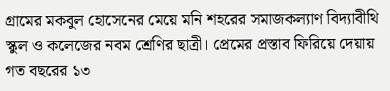গ্রামের মকবুল হোসেনের মেয়ে মনি শহরের সমাজকল্যাণ বিদ্যাবীথি স্কুল ও কলেজের নবম শ্রেণির ছাত্রী। প্রেমের প্রস্তাব ফিরিয়ে দেয়ায় গত বছরের ১৩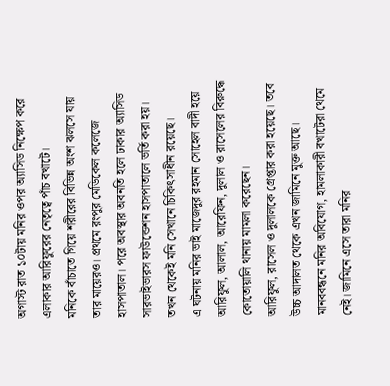অগাস্ট রাত ১০টায় মনির ওপর অ্যাসিড নিক্ষেপ করে এলাকার আরিফুরের নেতৃত্বে পাঁচ বখাটে।
মনিকে বাঁচাতে গিয়ে শরীরের বিভিন্ন অংশ ঝলসে যায় তার মায়েরও। প্রথমে রংপুর মেডিকেল কলেজে হাসপাতাল। পরে অবস্থার অবনতি হলে ঢাকার অ্যাসিড সারভাইভারস ফাউন্ডেশন হাসপাতালে ভর্তি করা হয়। তখন থেকেই মনি সেখানে চিকিৎসাধীন রয়েছে।
এ ঘটনায় মনির ভাই মাজেদুর রহমান সোহেল বাদী হয়ে আরিফুল, আলাল, আরেফিন, দুলাল ও রাসেলের বিরুদ্ধে কোতোয়ালি থানায় মামলা করেছেন।
আরিফুল, রাসেল ও দুলালকে গ্রেপ্তার করা হয়েছে। তবে উচ্চ আদালত থেকে এখন জামিনে মুক্ত আছে।
মানববন্ধনে মনির অবিযোগ, হামলাকারী বখাটেরা থেমে নেই। জামিনে এসে তারা মনির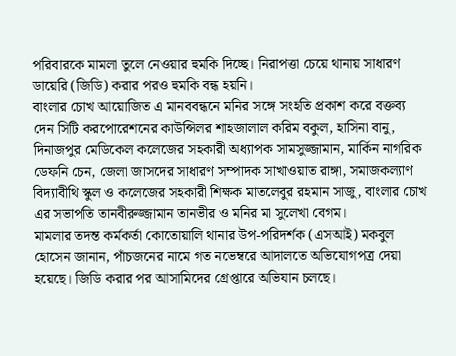পরিবারকে মামলা তুলে নেওয়ার হুমকি দিচ্ছে। নিরাপত্তা চেয়ে থানায় সাধারণ ডায়েরি (জিডি) করার পরও হুমকি বন্ধ হয়নি।
বাংলার চোখ আয়োজিত এ মানববন্ধনে মনির সঙ্গে সংহতি প্রকাশ করে বক্তব্য দেন সিটি করপোরেশনের কাউন্সিলর শাহজালাল করিম বকুল, হাসিনা বানু, দিনাজপুর মেডিকেল কলেজের সহকারী অধ্যাপক সামসুজ্জামান, মার্কিন নাগরিক ডেফনি চেন, জেলা জাসদের সাধারণ সম্পাদক সাখাওয়াত রাঙ্গা, সমাজকল্যাণ বিদ্যাবীথি স্কুল ও কলেজের সহকারী শিক্ষক মাতলেবুর রহমান সাজু, বাংলার চোখ এর সভাপতি তানবীরুজ্জামান তানভীর ও মনির মা সুলেখা বেগম।
মামলার তদন্ত কর্মকর্তা কোতোয়ালি থানার উপ-পরিদর্শক (এসআই) মকবুল হোসেন জানান, পাঁচজনের নামে গত নভেম্বরে আদালতে অভিযোগপত্র দেয়া হয়েছে। জিডি করার পর আসামিদের গ্রেপ্তারে অভিযান চলছে।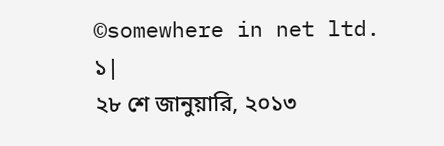©somewhere in net ltd.
১|
২৮ শে জানুয়ারি, ২০১৩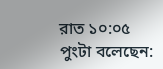রাত ১০:০৫
পুংটা বলেছেন: